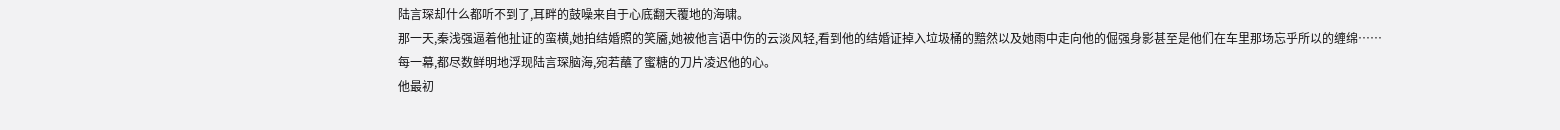陆言琛却什么都听不到了,耳畔的鼓噪来自于心底翻天覆地的海啸。
那一天,秦浅强逼着他扯证的蛮横,她拍结婚照的笑靥,她被他言语中伤的云淡风轻,看到他的结婚证掉入垃圾桶的黯然以及她雨中走向他的倔强身影甚至是他们在车里那场忘乎所以的缠绵……
每一幕,都尽数鲜明地浮现陆言琛脑海,宛若蘸了蜜糖的刀片凌迟他的心。
他最初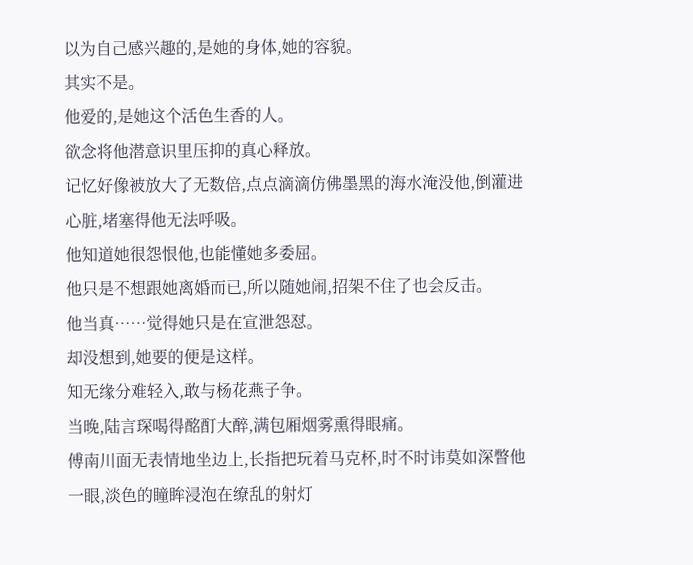以为自己感兴趣的,是她的身体,她的容貌。
其实不是。
他爱的,是她这个活色生香的人。
欲念将他潜意识里压抑的真心释放。
记忆好像被放大了无数倍,点点滴滴仿佛墨黑的海水淹没他,倒灌进心脏,堵塞得他无法呼吸。
他知道她很怨恨他,也能懂她多委屈。
他只是不想跟她离婚而已,所以随她闹,招架不住了也会反击。
他当真……觉得她只是在宣泄怨怼。
却没想到,她要的便是这样。
知无缘分难轻入,敢与杨花燕子争。
当晚,陆言琛喝得酩酊大醉,满包厢烟雾熏得眼痛。
傅南川面无表情地坐边上,长指把玩着马克杯,时不时讳莫如深瞥他一眼,淡色的瞳眸浸泡在缭乱的射灯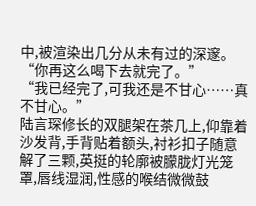中,被渲染出几分从未有过的深邃。
“你再这么喝下去就完了。”
“我已经完了,可我还是不甘心……真不甘心。”
陆言琛修长的双腿架在茶几上,仰靠着沙发背,手背贴着额头,衬衫扣子随意解了三颗,英挺的轮廓被朦胧灯光笼罩,唇线湿润,性感的喉结微微鼓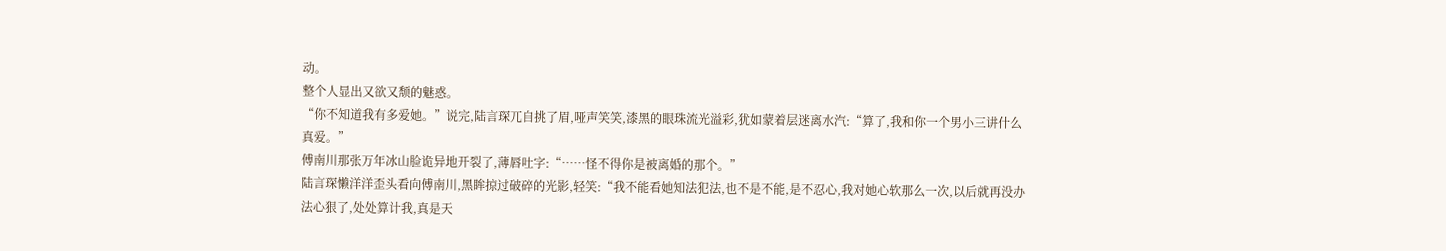动。
整个人显出又欲又颓的魅惑。
“你不知道我有多爱她。”说完,陆言琛兀自挑了眉,哑声笑笑,漆黑的眼珠流光溢彩,犹如蒙着层迷离水汽:“算了,我和你一个男小三讲什么真爱。”
傅南川那张万年冰山脸诡异地开裂了,薄唇吐字:“……怪不得你是被离婚的那个。”
陆言琛懒洋洋歪头看向傅南川,黑眸掠过破碎的光影,轻笑:“我不能看她知法犯法,也不是不能,是不忍心,我对她心软那么一次,以后就再没办法心狠了,处处算计我,真是天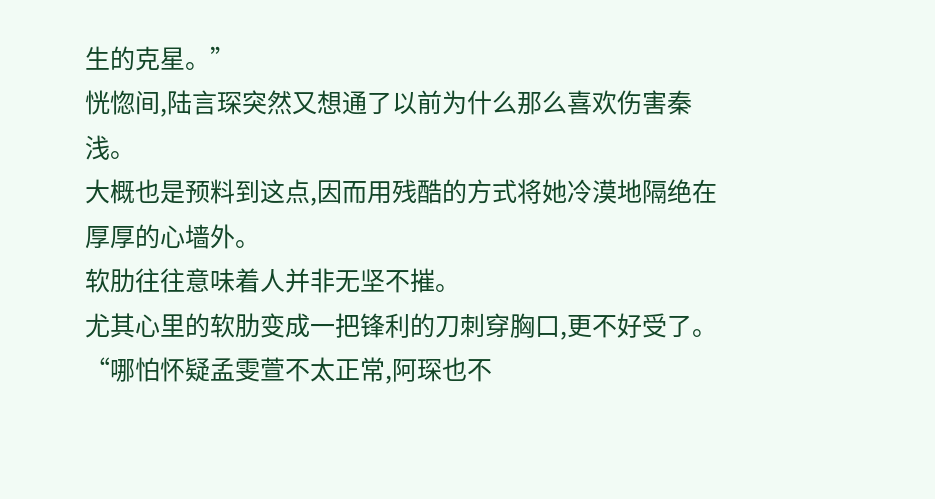生的克星。”
恍惚间,陆言琛突然又想通了以前为什么那么喜欢伤害秦浅。
大概也是预料到这点,因而用残酷的方式将她冷漠地隔绝在厚厚的心墙外。
软肋往往意味着人并非无坚不摧。
尤其心里的软肋变成一把锋利的刀刺穿胸口,更不好受了。
“哪怕怀疑孟雯萱不太正常,阿琛也不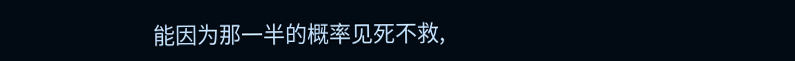能因为那一半的概率见死不救,